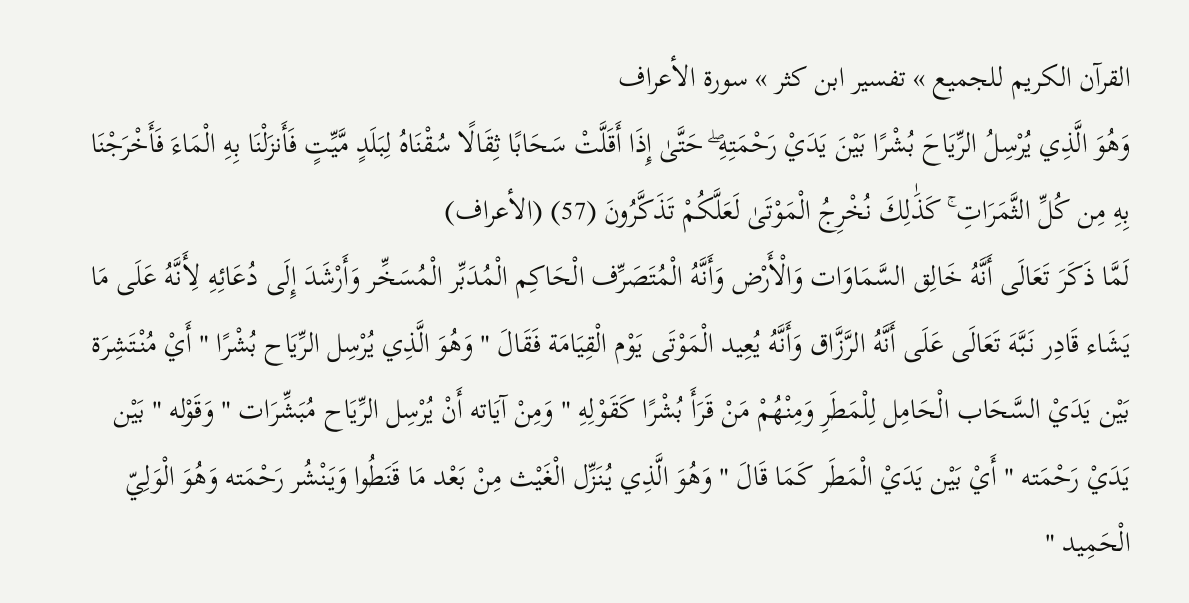القرآن الكريم للجميع » تفسير ابن كثر » سورة الأعراف
وَهُوَ الَّذِي يُرْسِلُ الرِّيَاحَ بُشْرًا بَيْنَ يَدَيْ رَحْمَتِهِ ۖ حَتَّىٰ إِذَا أَقَلَّتْ سَحَابًا ثِقَالًا سُقْنَاهُ لِبَلَدٍ مَّيِّتٍ فَأَنزَلْنَا بِهِ الْمَاءَ فَأَخْرَجْنَا بِهِ مِن كُلِّ الثَّمَرَاتِ ۚ كَذَٰلِكَ نُخْرِجُ الْمَوْتَىٰ لَعَلَّكُمْ تَذَكَّرُونَ (57) (الأعراف)
لَمَّا ذَكَرَ تَعَالَى أَنَّهُ خَالِق السَّمَاوَات وَالْأَرْض وَأَنَّهُ الْمُتَصَرِّف الْحَاكِم الْمُدَبِّر الْمُسَخِّر وَأَرْشَدَ إِلَى دُعَائِهِ لِأَنَّهُ عَلَى مَا يَشَاء قَادِر نَبَّهَ تَعَالَى عَلَى أَنَّهُ الرَّزَّاق وَأَنَّهُ يُعِيد الْمَوْتَى يَوْم الْقِيَامَة فَقَالَ " وَهُوَ الَّذِي يُرْسِل الرِّيَاح بُشْرًا " أَيْ مُنْتَشِرَة بَيْن يَدَيْ السَّحَاب الْحَامِل لِلْمَطَرِ وَمِنْهُمْ مَنْ قَرَأَ بُشْرًا كَقَوْلِهِ " وَمِنْ آيَاته أَنْ يُرْسِل الرِّيَاح مُبَشِّرَات " وَقَوْله " بَيْن يَدَيْ رَحْمَته " أَيْ بَيْن يَدَيْ الْمَطَر كَمَا قَالَ " وَهُوَ الَّذِي يُنَزِّل الْغَيْث مِنْ بَعْد مَا قَنَطُوا وَيَنْشُر رَحْمَته وَهُوَ الْوَلِيّ الْحَمِيد "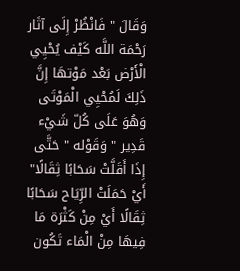وَقَالَ " فَانْظُرْ إِلَى آثَار رَحْمَة اللَّه كَيْف يُحْيِي الْأَرْض بَعْد مَوْتهَا إِنَّ ذَلِكَ لَمُحْيِي الْمَوْتَى وَهُوَ عَلَى كُلّ شَيْء قَدِير " وَقَوْله " حَتَّى إِذَا أَقَلَّتْ سَحَابًا ثِقَالًا" أَيْ حَمَلَتْ الرِّيَاح سَحَابًا ثِقَالًا أَيْ مِنْ كَثْرَة مَا فِيهَا مِنْ الْمَاء تَكُون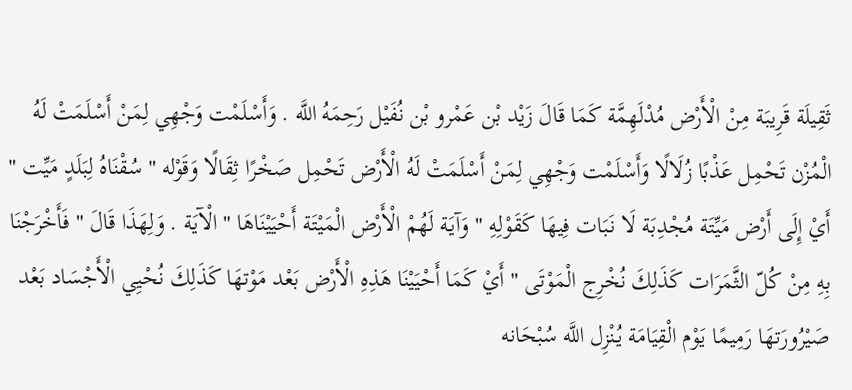ثَقِيلَة قَرِيبَة مِنْ الْأَرْض مُدْلَهِمَّة كَمَا قَالَ زَيْد بْن عَمْرو بْن نُفَيْل رَحِمَهُ اللَّه . وَأَسْلَمْت وَجْهِي لِمَنْ أَسْلَمَتْ لَهُ الْمُزْن تَحْمِل عَذْبًا زُلَالًا وَأَسْلَمْت وَجْهِي لِمَنْ أَسْلَمَتْ لَهُ الْأَرْض تَحْمِل صَخْرًا ثِقَالًا وَقَوْله " سُقْنَاهُ لِبَلَدٍ مَيِّت " أَيْ إِلَى أَرْض مَيِّتَة مُجْدِبَة لَا نَبَات فِيهَا كَقَوْلِهِ " وَآيَة لَهُمْ الْأَرْض الْمَيْتَة أَحْيَيْنَاهَا " الْآيَة . وَلِهَذَا قَالَ " فَأَخْرَجْنَا بِهِ مِنْ كُلّ الثَّمَرَات كَذَلِكَ نُخْرِج الْمَوْتَى " أَيْ كَمَا أَحْيَيْنَا هَذِهِ الْأَرْض بَعْد مَوْتهَا كَذَلِكَ نُحْيِي الْأَجْسَاد بَعْد صَيْرُورَتهَا رَمِيمًا يَوْم الْقِيَامَة يُنْزِل اللَّه سُبْحَانه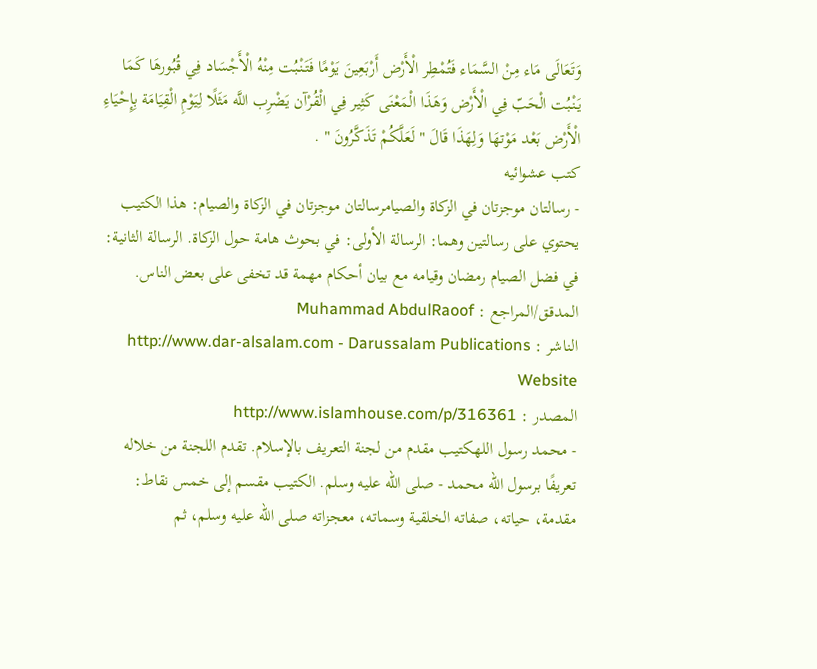وَتَعَالَى مَاء مِنْ السَّمَاء فَتُمْطِر الْأَرْض أَرْبَعِينَ يَوْمًا فَتَنْبُت مِنْهُ الْأَجْسَاد فِي قُبُورهَا كَمَا يَنْبُت الْحَبّ فِي الْأَرْض وَهَذَا الْمَعْنَى كَثِير فِي الْقُرْآن يَضْرِب اللَّه مَثَلًا لِيَوْمِ الْقِيَامَة بِإِحْيَاءِ الْأَرْض بَعْد مَوْتهَا وَلِهَذَا قَالَ " لَعَلَّكُمْ تَذَكَّرُونَ " .
كتب عشوائيه
- رسالتان موجزتان في الزكاة والصيامرسالتان موجزتان في الزكاة والصيام: هذا الكتيب يحتوي على رسالتين وهما: الرسالة الأولى: في بحوث هامة حول الزكاة. الرسالة الثانية: في فضل الصيام رمضان وقيامه مع بيان أحكام مهمة قد تخفى على بعض الناس.
المدقق/المراجع : Muhammad AbdulRaoof
الناشر : http://www.dar-alsalam.com - Darussalam Publications Website
المصدر : http://www.islamhouse.com/p/316361
- محمد رسول اللهكتيب مقدم من لجنة التعريف بالإسلام. تقدم اللجنة من خلاله تعريفًا برسول الله محمد - صلى الله عليه وسلم. الكتيب مقسم إلى خمس نقاط: مقدمة، حياته، صفاته الخلقية وسماته، معجزاته صلى الله عليه وسلم، ثم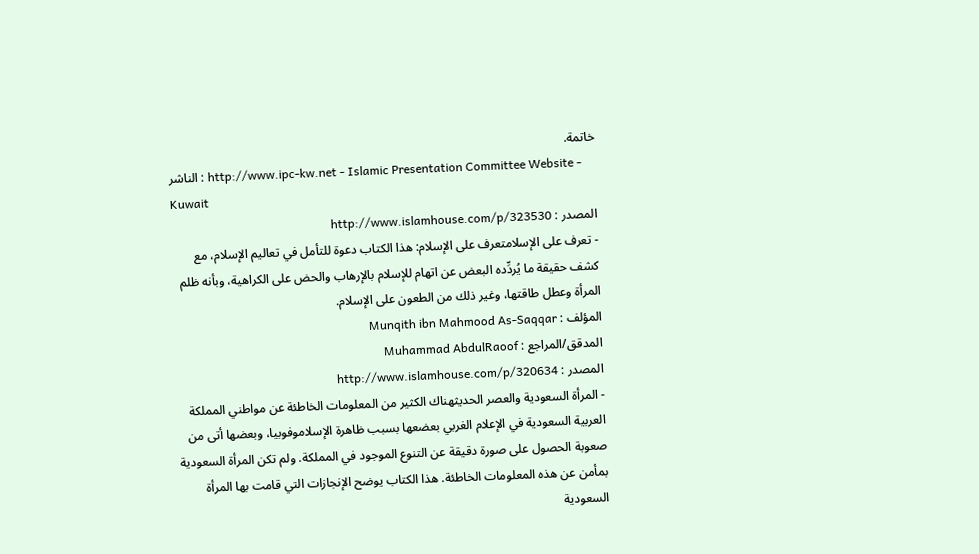خاتمة.
الناشر : http://www.ipc-kw.net - Islamic Presentation Committee Website - Kuwait
المصدر : http://www.islamhouse.com/p/323530
- تعرف على الإسلامتعرف على الإسلام: هذا الكتاب دعوة للتأمل في تعاليم الإسلام، مع كشف حقيقة ما يُردِّده البعض عن اتهام للإسلام بالإرهاب والحض على الكراهية، وبأنه ظلم المرأة وعطل طاقتها، وغير ذلك من الطعون على الإسلام.
المؤلف : Munqith ibn Mahmood As-Saqqar
المدقق/المراجع : Muhammad AbdulRaoof
المصدر : http://www.islamhouse.com/p/320634
- المرأة السعودية والعصر الحديثهناك الكثير من المعلومات الخاطئة عن مواطني المملكة العربية السعودية في الإعلام الغربي بعضعها بسبب ظاهرة الإسلاموفوبيا، وبعضها أتى من صعوبة الحصول على صورة دقيقة عن التنوع الموجود في المملكة. ولم تكن المرأة السعودية بمأمن عن هذه المعلومات الخاطئة. هذا الكتاب يوضح الإنجازات التي قامت بها المرأة السعودية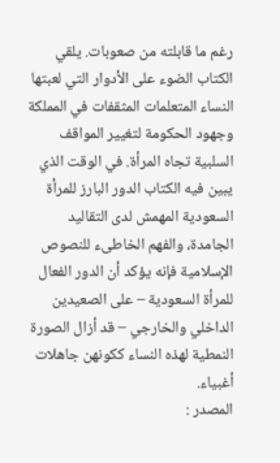رغم ما قابلته من صعوبات. يلقي الكتاب الضوء على الأدوار التي لعبتها النساء المتعلمات المثقفات في المملكة وجهود الحكومة لتغيير المواقف السلبية تجاه المرأة. في الوقت الذي يبين فيه الكتاب الدور البارز للمرأة السعودية المهمش لدى التقاليد الجامدة، والفهم الخاطىء للنصوص الإسلامية فإنه يؤكد أن الدور الفعال للمرأة السعودية – على الصعيدين الداخلي والخارجي – قد أزال الصورة النمطية لهذه النساء ككونهن جاهلات أغبياء.
المصدر :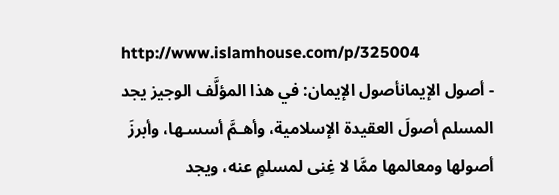http://www.islamhouse.com/p/325004
- أصول الإيمانأصول الإيمان: في هذا المؤلَّف الوجيز يجد المسلم أصولَ العقيدة الإسلامية، وأهـمَّ أسسـها، وأبرزَ أصولها ومعالمها ممَّا لا غِنى لمسلمٍ عنه، ويجد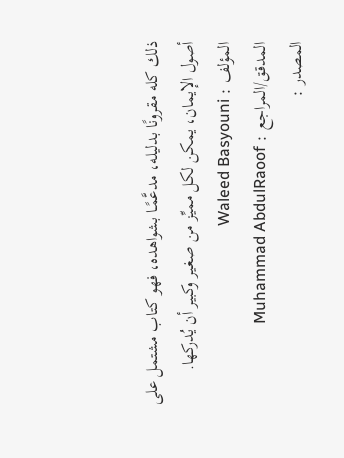ذلك كله مقرونًا بدليله، مدعَّمًـا بشواهده، فهو كتاب مشتمل على أصول الإيمان، يمكن لكل مميِّز من صغـير وكبير أن يُدركها.
المؤلف : Waleed Basyouni
المدقق/المراجع : Muhammad AbdulRaoof
المصدر :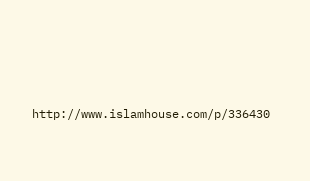http://www.islamhouse.com/p/336430